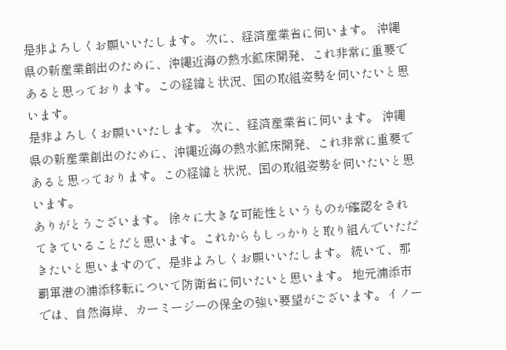是非よろしくお願いいたします。 次に、経済産業省に伺います。 沖縄県の新産業創出のために、沖縄近海の熱水鉱床開発、これ非常に重要であると思っております。この経緯と状況、国の取組姿勢を伺いたいと思います。
是非よろしくお願いいたします。 次に、経済産業省に伺います。 沖縄県の新産業創出のために、沖縄近海の熱水鉱床開発、これ非常に重要であると思っております。この経緯と状況、国の取組姿勢を伺いたいと思います。
ありがとうございます。 徐々に大きな可能性というものが確認をされてきていることだと思います。これからもしっかりと取り組んでいただきたいと思いますので、是非よろしくお願いいたします。 続いて、那覇軍港の浦添移転について防衛省に伺いたいと思います。 地元浦添市では、自然海岸、カーミージーの保全の強い要望がございます。イノー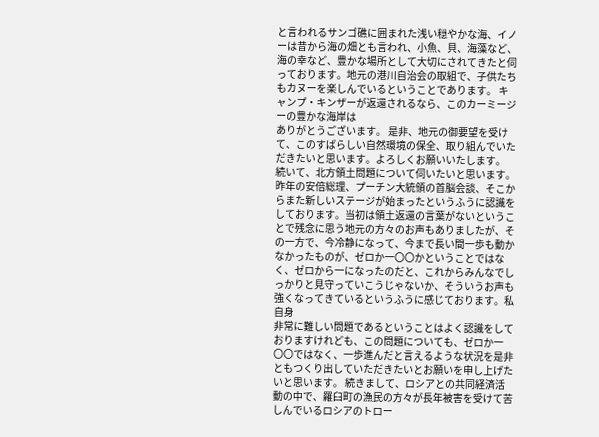と言われるサンゴ礁に囲まれた浅い穏やかな海、イノーは昔から海の畑とも言われ、小魚、貝、海藻など、海の幸など、豊かな場所として大切にされてきたと伺っております。地元の港川自治会の取組で、子供たちもカヌーを楽しんでいるということであります。 キャンプ・キンザーが返還されるなら、このカーミージーの豊かな海岸は
ありがとうございます。 是非、地元の御要望を受けて、このすばらしい自然環境の保全、取り組んでいただきたいと思います。よろしくお願いいたします。 続いて、北方領土問題について伺いたいと思います。 昨年の安倍総理、プーチン大統領の首脳会談、そこからまた新しいステージが始まったというふうに認識をしております。当初は領土返還の言葉がないということで残念に思う地元の方々のお声もありましたが、その一方で、今冷静になって、今まで長い間一歩も動かなかったものが、ゼロか一〇〇かということではなく、ゼロから一になったのだと、これからみんなでしっかりと見守っていこうじゃないか、そういうお声も強くなってきているというふうに感じております。私自身
非常に難しい問題であるということはよく認識をしておりますけれども、この問題についても、ゼロか一〇〇ではなく、一歩進んだと言えるような状況を是非ともつくり出していただきたいとお願いを申し上げたいと思います。 続きまして、ロシアとの共同経済活動の中で、羅臼町の漁民の方々が長年被害を受けて苦しんでいるロシアのトロー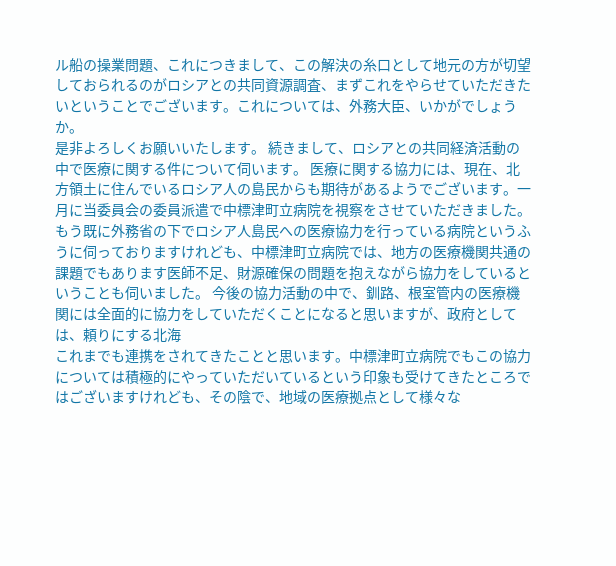ル船の操業問題、これにつきまして、この解決の糸口として地元の方が切望しておられるのがロシアとの共同資源調査、まずこれをやらせていただきたいということでございます。これについては、外務大臣、いかがでしょうか。
是非よろしくお願いいたします。 続きまして、ロシアとの共同経済活動の中で医療に関する件について伺います。 医療に関する協力には、現在、北方領土に住んでいるロシア人の島民からも期待があるようでございます。一月に当委員会の委員派遣で中標津町立病院を視察をさせていただきました。もう既に外務省の下でロシア人島民への医療協力を行っている病院というふうに伺っておりますけれども、中標津町立病院では、地方の医療機関共通の課題でもあります医師不足、財源確保の問題を抱えながら協力をしているということも伺いました。 今後の協力活動の中で、釧路、根室管内の医療機関には全面的に協力をしていただくことになると思いますが、政府としては、頼りにする北海
これまでも連携をされてきたことと思います。中標津町立病院でもこの協力については積極的にやっていただいているという印象も受けてきたところではございますけれども、その陰で、地域の医療拠点として様々な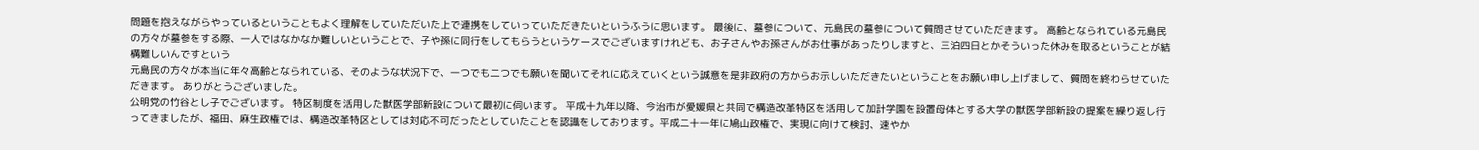問題を抱えながらやっているということもよく理解をしていただいた上で連携をしていっていただきたいというふうに思います。 最後に、墓参について、元島民の墓参について質問させていただきます。 高齢となられている元島民の方々が墓参をする際、一人ではなかなか難しいということで、子や孫に同行をしてもらうというケースでございますけれども、お子さんやお孫さんがお仕事があったりしますと、三泊四日とかそういった休みを取るということが結構難しいんですという
元島民の方々が本当に年々高齢となられている、そのような状況下で、一つでも二つでも願いを聞いてそれに応えていくという誠意を是非政府の方からお示しいただきたいということをお願い申し上げまして、質問を終わらせていただきます。 ありがとうございました。
公明党の竹谷とし子でございます。 特区制度を活用した獣医学部新設について最初に伺います。 平成十九年以降、今治市が愛媛県と共同で構造改革特区を活用して加計学園を設置母体とする大学の獣医学部新設の提案を繰り返し行ってきましたが、福田、麻生政権では、構造改革特区としては対応不可だったとしていたことを認識をしております。平成二十一年に鳩山政権で、実現に向けて検討、速やか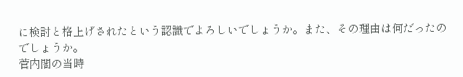に検討と格上げされたという認識でよろしいでしょうか。また、その理由は何だったのでしょうか。
菅内閣の当時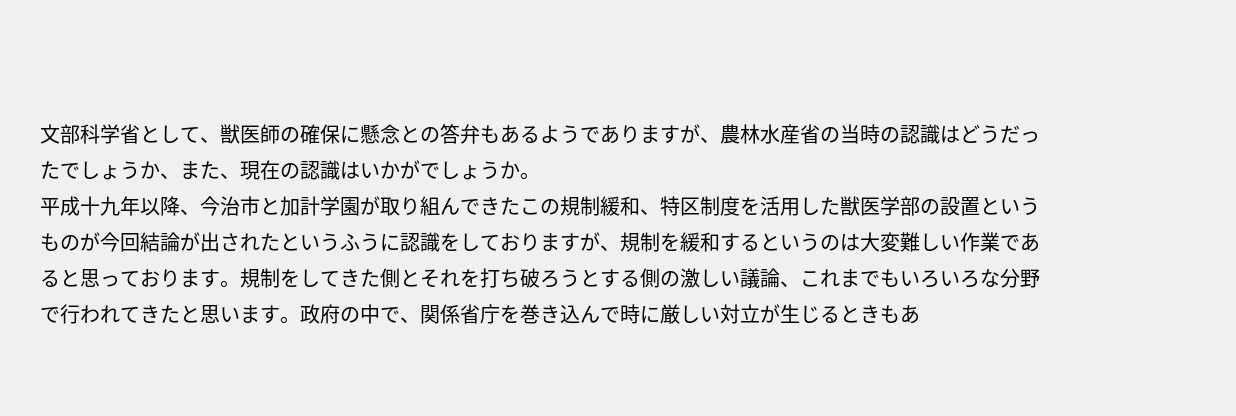文部科学省として、獣医師の確保に懸念との答弁もあるようでありますが、農林水産省の当時の認識はどうだったでしょうか、また、現在の認識はいかがでしょうか。
平成十九年以降、今治市と加計学園が取り組んできたこの規制緩和、特区制度を活用した獣医学部の設置というものが今回結論が出されたというふうに認識をしておりますが、規制を緩和するというのは大変難しい作業であると思っております。規制をしてきた側とそれを打ち破ろうとする側の激しい議論、これまでもいろいろな分野で行われてきたと思います。政府の中で、関係省庁を巻き込んで時に厳しい対立が生じるときもあ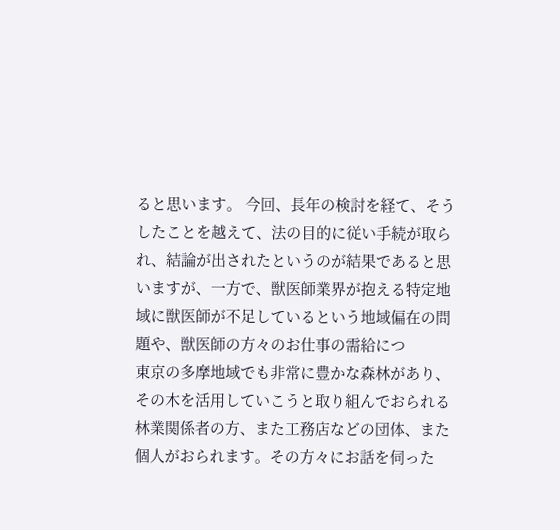ると思います。 今回、長年の検討を経て、そうしたことを越えて、法の目的に従い手続が取られ、結論が出されたというのが結果であると思いますが、一方で、獣医師業界が抱える特定地域に獣医師が不足しているという地域偏在の問題や、獣医師の方々のお仕事の需給につ
東京の多摩地域でも非常に豊かな森林があり、その木を活用していこうと取り組んでおられる林業関係者の方、また工務店などの団体、また個人がおられます。その方々にお話を伺った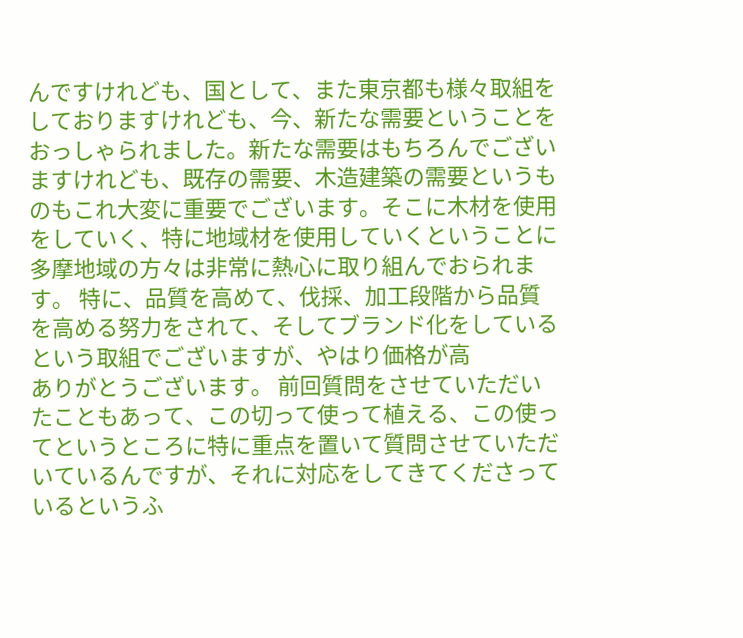んですけれども、国として、また東京都も様々取組をしておりますけれども、今、新たな需要ということをおっしゃられました。新たな需要はもちろんでございますけれども、既存の需要、木造建築の需要というものもこれ大変に重要でございます。そこに木材を使用をしていく、特に地域材を使用していくということに多摩地域の方々は非常に熱心に取り組んでおられます。 特に、品質を高めて、伐採、加工段階から品質を高める努力をされて、そしてブランド化をしているという取組でございますが、やはり価格が高
ありがとうございます。 前回質問をさせていただいたこともあって、この切って使って植える、この使ってというところに特に重点を置いて質問させていただいているんですが、それに対応をしてきてくださっているというふ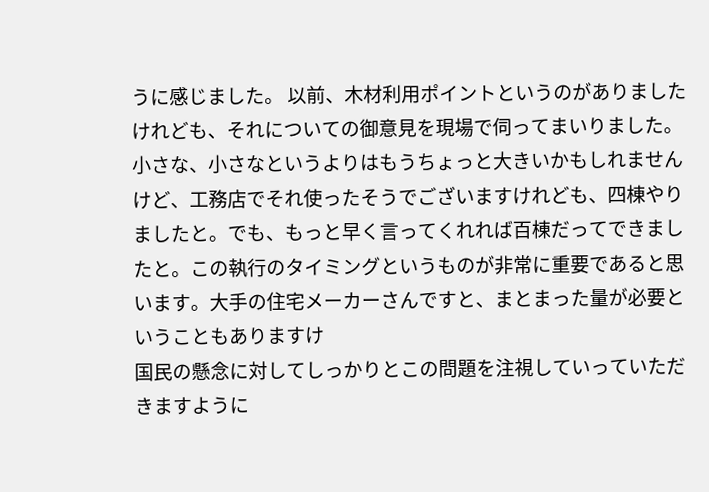うに感じました。 以前、木材利用ポイントというのがありましたけれども、それについての御意見を現場で伺ってまいりました。小さな、小さなというよりはもうちょっと大きいかもしれませんけど、工務店でそれ使ったそうでございますけれども、四棟やりましたと。でも、もっと早く言ってくれれば百棟だってできましたと。この執行のタイミングというものが非常に重要であると思います。大手の住宅メーカーさんですと、まとまった量が必要ということもありますけ
国民の懸念に対してしっかりとこの問題を注視していっていただきますように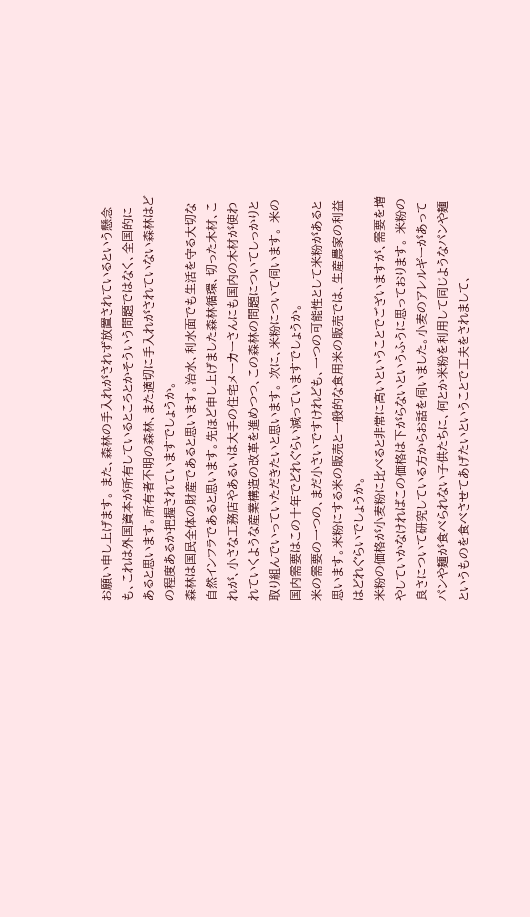お願い申し上げます。 また、森林の手入れがされず放置されているという懸念も、これは外国資本が所有しているところとかそういう問題ではなく、全国的にあると思います。所有者不明の森林、また適切に手入れがされていない森林はどの程度あるか把握されていますでしょうか。
森林は国民全体の財産であると思います。治水、利水面でも生活を守る大切な自然インフラであると思います。先ほど申し上げました森林循環、切った木材、これが、小さな工務店やあるいは大手の住宅メーカーさんにも国内の木材が使われていくような産業構造の改革を進めつつ、この森林の問題についてしっかりと取り組んでいっていただきたいと思います。 次に、米粉について伺います。 米の国内需要はこの十年でどれぐらい減っていますでしょうか。
米の需要の一つの、まだ小さいですけれども、一つの可能性として米粉があると思います。米粉にする米の販売と一般的な食用米の販売では、生産農家の利益はどれぐらいでしょうか。
米粉の価格が小麦粉に比べると非常に高いということでございますが、需要を増やしていかなければこの価格は下がらないというふうに思っております。 米粉の良さについて研究している方からお話を伺いました。小麦のアレルギーがあってパンや麺が食べられない子供たちに、何とか米粉を利用して同じようなパンや麺というものを食べさせてあげたいということで工夫をされまして、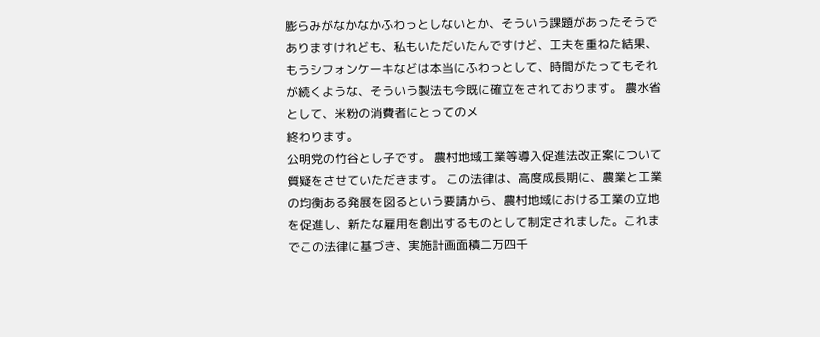膨らみがなかなかふわっとしないとか、そういう課題があったそうでありますけれども、私もいただいたんですけど、工夫を重ねた結果、もうシフォンケーキなどは本当にふわっとして、時間がたってもそれが続くような、そういう製法も今既に確立をされております。 農水省として、米粉の消費者にとってのメ
終わります。
公明党の竹谷とし子です。 農村地域工業等導入促進法改正案について質疑をさせていただきます。 この法律は、高度成長期に、農業と工業の均衡ある発展を図るという要請から、農村地域における工業の立地を促進し、新たな雇用を創出するものとして制定されました。これまでこの法律に基づき、実施計画面積二万四千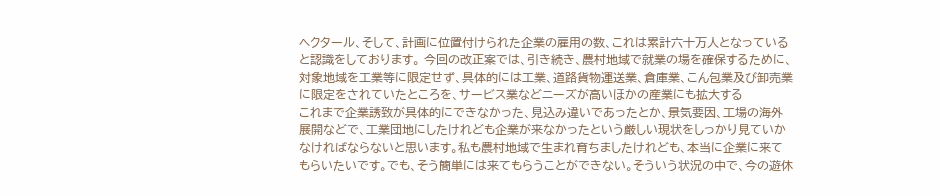ヘクタール、そして、計画に位置付けられた企業の雇用の数、これは累計六十万人となっていると認識をしております。 今回の改正案では、引き続き、農村地域で就業の場を確保するために、対象地域を工業等に限定せず、具体的には工業、道路貨物運送業、倉庫業、こん包業及び卸売業に限定をされていたところを、サービス業などニーズが高いほかの産業にも拡大する
これまで企業誘致が具体的にできなかった、見込み違いであったとか、景気要因、工場の海外展開などで、工業団地にしたけれども企業が来なかったという厳しい現状をしっかり見ていかなければならないと思います。私も農村地域で生まれ育ちましたけれども、本当に企業に来てもらいたいです。でも、そう簡単には来てもらうことができない。そういう状況の中で、今の遊休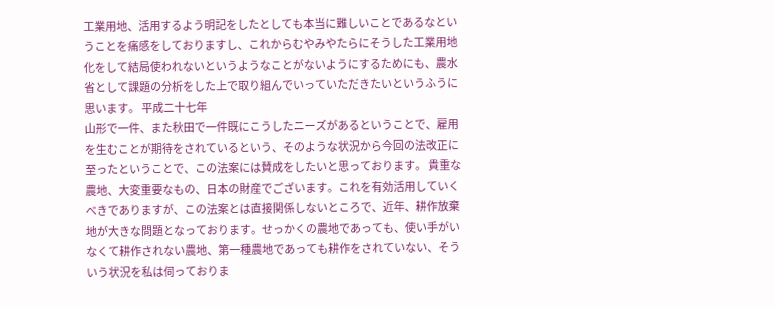工業用地、活用するよう明記をしたとしても本当に難しいことであるなということを痛感をしておりますし、これからむやみやたらにそうした工業用地化をして結局使われないというようなことがないようにするためにも、農水省として課題の分析をした上で取り組んでいっていただきたいというふうに思います。 平成二十七年
山形で一件、また秋田で一件既にこうしたニーズがあるということで、雇用を生むことが期待をされているという、そのような状況から今回の法改正に至ったということで、この法案には賛成をしたいと思っております。 貴重な農地、大変重要なもの、日本の財産でございます。これを有効活用していくべきでありますが、この法案とは直接関係しないところで、近年、耕作放棄地が大きな問題となっております。せっかくの農地であっても、使い手がいなくて耕作されない農地、第一種農地であっても耕作をされていない、そういう状況を私は伺っておりま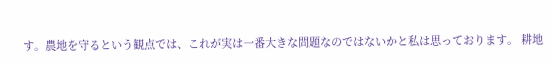す。農地を守るという観点では、これが実は一番大きな問題なのではないかと私は思っております。 耕地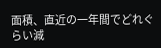面積、直近の一年間でどれぐらい減